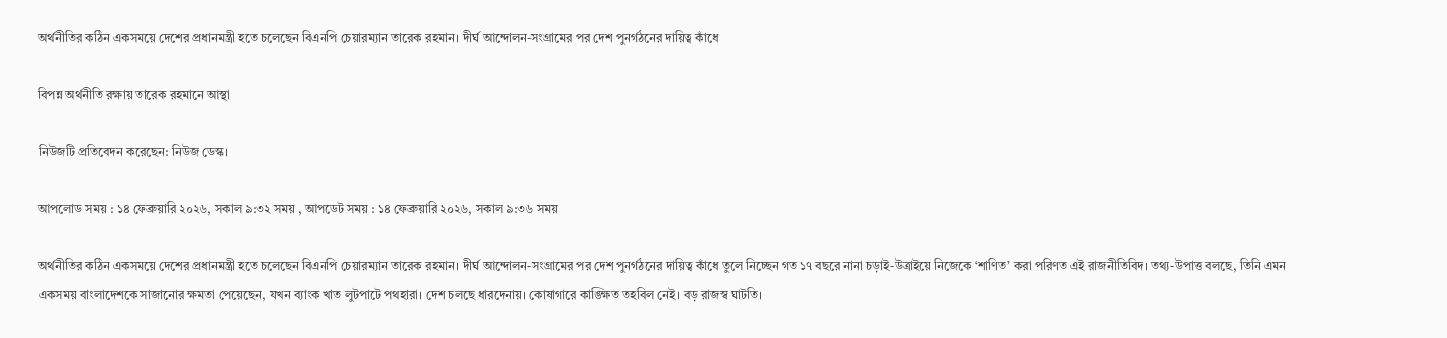অর্থনীতির কঠিন একসময়ে দেশের প্রধানমন্ত্রী হতে চলেছেন বিএনপি চেয়ারম্যান তারেক রহমান। দীর্ঘ আন্দোলন-সংগ্রামের পর দেশ পুনর্গঠনের দায়িত্ব কাঁধে

বিপন্ন অর্থনীতি রক্ষায় তারেক রহমানে আস্থা

নিউজটি প্রতিবেদন করেছেন: নিউজ ডেস্ক।

আপলোড সময় : ১৪ ফেব্রুয়ারি ২০২৬, সকাল ৯:৩২ সময় , আপডেট সময় : ১৪ ফেব্রুয়ারি ২০২৬, সকাল ৯:৩৬ সময়

অর্থনীতির কঠিন একসময়ে দেশের প্রধানমন্ত্রী হতে চলেছেন বিএনপি চেয়ারম্যান তারেক রহমান। দীর্ঘ আন্দোলন-সংগ্রামের পর দেশ পুনর্গঠনের দায়িত্ব কাঁধে তুলে নিচ্ছেন গত ১৭ বছরে নানা চড়াই-উত্রাইয়ে নিজেকে ‘শাণিত’ করা পরিণত এই রাজনীতিবিদ। তথ্য-উপাত্ত বলছে, তিনি এমন একসময় বাংলাদেশকে সাজানোর ক্ষমতা পেয়েছেন, যখন ব্যাংক খাত লুটপাটে পথহারা। দেশ চলছে ধারদেনায়। কোষাগারে কাঙ্ক্ষিত তহবিল নেই। বড় রাজস্ব ঘাটতি।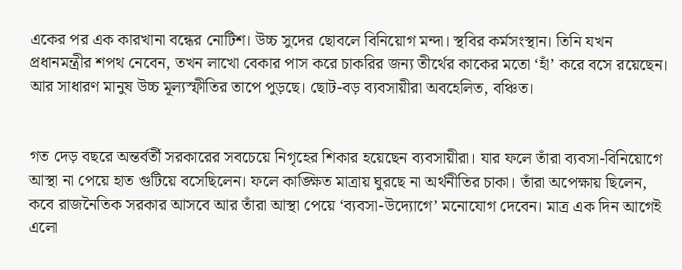একের পর এক কারখানা বন্ধের নোটিশ। উচ্চ সুদের ছোবলে বিনিয়োগ মন্দা। স্থবির কর্মসংস্থান। তিনি যখন প্রধানমন্ত্রীর শপথ নেবেন, তখন লাখো বেকার পাস করে চাকরির জন্য তীর্থের কাকের মতো ‘হাঁ’ করে বসে রয়েছেন। আর সাধারণ মানুষ উচ্চ মূল্যস্ফীতির তাপে পুড়ছে। ছোট-বড় ব্যবসায়ীরা অবহেলিত, বঞ্চিত।


গত দেড় বছরে অন্তর্বর্তী সরকারের সবচেয়ে নিগৃহের শিকার হয়েছেন ব্যবসায়ীরা। যার ফলে তাঁরা ব্যবসা-বিনিয়োগে আস্থা না পেয়ে হাত গুটিয়ে বসেছিলেন। ফলে কাঙ্ক্ষিত মাত্রায় ঘুরছে না অর্থনীতির চাকা। তাঁরা অপেক্ষায় ছিলেন, কবে রাজনৈতিক সরকার আসবে আর তাঁরা আস্থা পেয়ে ‘ব্যবসা-উদ্যোগে’ মনোযোগ দেবেন। মাত্র এক দিন আগেই এলো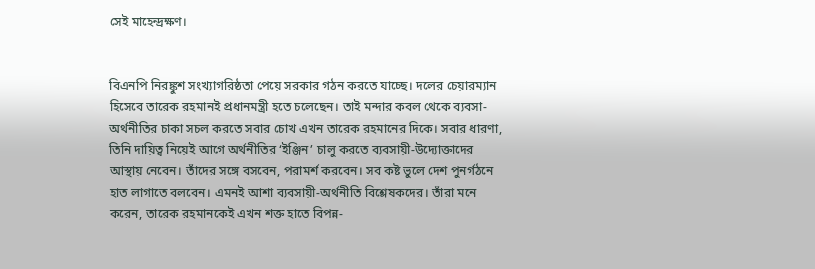সেই মাহেন্দ্রক্ষণ।


বিএনপি নিরঙ্কুশ সংখ্যাগরিষ্ঠতা পেয়ে সরকার গঠন করতে যাচ্ছে। দলের চেয়ারম্যান হিসেবে তারেক রহমানই প্রধানমন্ত্রী হতে চলেছেন। তাই মন্দার কবল থেকে ব্যবসা-অর্থনীতির চাকা সচল করতে সবার চোখ এখন তারেক রহমানের দিকে। সবার ধারণা, তিনি দায়িত্ব নিয়েই আগে অর্থনীতির ‘ইঞ্জিন’ চালু করতে ব্যবসায়ী-উদ্যোক্তাদের আস্থায় নেবেন। তাঁদের সঙ্গে বসবেন, পরামর্শ করবেন। সব কষ্ট ভুলে দেশ পুনর্গঠনে হাত লাগাতে বলবেন। এমনই আশা ব্যবসায়ী-অর্থনীতি বিশ্লেষকদের। তাঁরা মনে করেন, তারেক রহমানকেই এখন শক্ত হাতে বিপন্ন-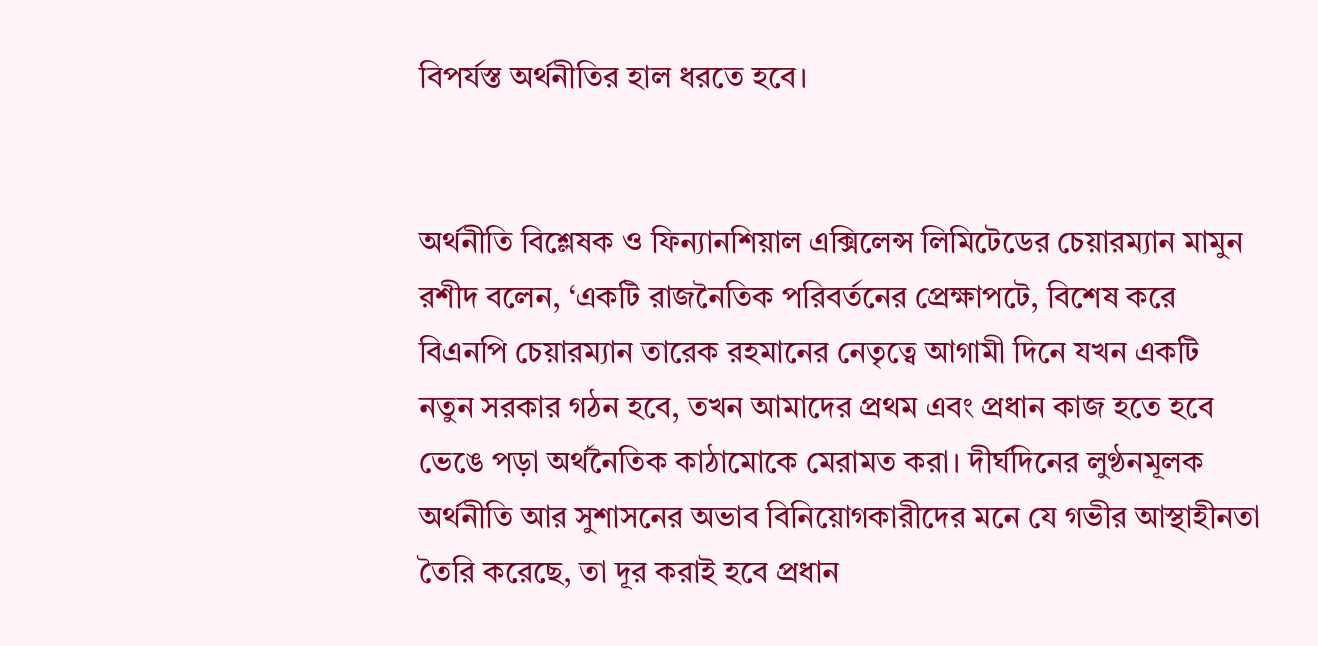বিপর্যস্ত অর্থনীতির হাল ধরতে হবে।


অর্থনীতি বিশ্লেষক ও ফিন্যানশিয়াল এক্সিলেন্স লিমিটেডের চেয়ারম্যান মামুন রশীদ বলেন, ‘একটি রাজনৈতিক পরিবর্তনের প্রেক্ষাপটে, বিশেষ করে বিএনপি চেয়ারম্যান তারেক রহমানের নেতৃত্বে আগামী দিনে যখন একটি নতুন সরকার গঠন হবে, তখন আমাদের প্রথম এবং প্রধান কাজ হতে হবে ভেঙে পড়া অর্থনৈতিক কাঠামোকে মেরামত করা। দীর্ঘদিনের লুণ্ঠনমূলক অর্থনীতি আর সুশাসনের অভাব বিনিয়োগকারীদের মনে যে গভীর আস্থাহীনতা তৈরি করেছে, তা দূর করাই হবে প্রধান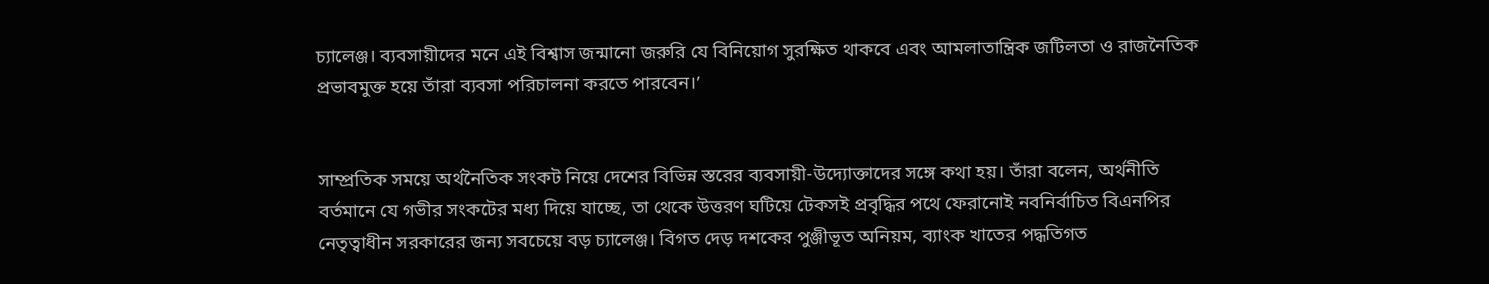চ্যালেঞ্জ। ব্যবসায়ীদের মনে এই বিশ্বাস জন্মানো জরুরি যে বিনিয়োগ সুরক্ষিত থাকবে এবং আমলাতান্ত্রিক জটিলতা ও রাজনৈতিক প্রভাবমুক্ত হয়ে তাঁরা ব্যবসা পরিচালনা করতে পারবেন।’


সাম্প্রতিক সময়ে অর্থনৈতিক সংকট নিয়ে দেশের বিভিন্ন স্তরের ব্যবসায়ী-উদ্যোক্তাদের সঙ্গে কথা হয়। তাঁরা বলেন, অর্থনীতি বর্তমানে যে গভীর সংকটের মধ্য দিয়ে যাচ্ছে, তা থেকে উত্তরণ ঘটিয়ে টেকসই প্রবৃদ্ধির পথে ফেরানোই নবনির্বাচিত বিএনপির নেতৃত্বাধীন সরকারের জন্য সবচেয়ে বড় চ্যালেঞ্জ। বিগত দেড় দশকের পুঞ্জীভূত অনিয়ম, ব্যাংক খাতের পদ্ধতিগত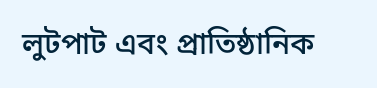লুটপাট এবং প্রাতিষ্ঠানিক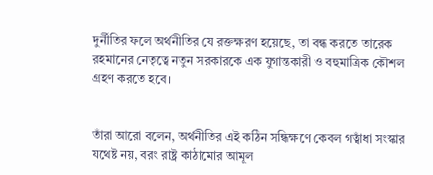দুর্নীতির ফলে অর্থনীতির যে রক্তক্ষরণ হয়েছে, তা বন্ধ করতে তারেক রহমানের নেতৃত্বে নতুন সরকারকে এক যুগান্তকারী ও বহুমাত্রিক কৌশল গ্রহণ করতে হবে।


তাঁরা আরো বলেন, অর্থনীতির এই কঠিন সন্ধিক্ষণে কেবল গত্বাঁধা সংস্কার যথেষ্ট নয়, বরং রাষ্ট্র কাঠামোর আমূল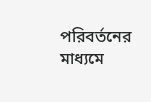পরিবর্তনের মাধ্যমে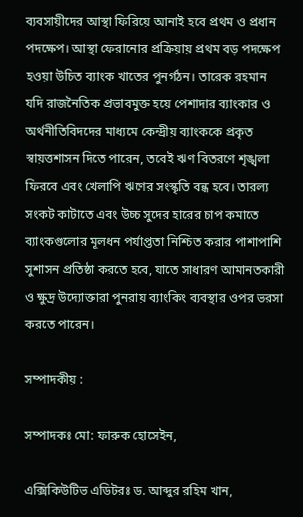ব্যবসায়ীদের আস্থা ফিরিয়ে আনাই হবে প্রথম ও প্রধান পদক্ষেপ। আস্থা ফেরানোর প্রক্রিয়ায় প্রথম বড় পদক্ষেপ হওয়া উচিত ব্যাংক খাতের পুনর্গঠন। তারেক রহমান যদি রাজনৈতিক প্রভাবমুক্ত হয়ে পেশাদার ব্যাংকার ও অর্থনীতিবিদদের মাধ্যমে কেন্দ্রীয় ব্যাংককে প্রকৃত স্বায়ত্তশাসন দিতে পারেন, তবেই ঋণ বিতরণে শৃঙ্খলা ফিরবে এবং খেলাপি ঋণের সংস্কৃতি বন্ধ হবে। তারল্য সংকট কাটাতে এবং উচ্চ সুদের হারের চাপ কমাতে ব্যাংকগুলোর মূলধন পর্যাপ্ততা নিশ্চিত করার পাশাপাশি সুশাসন প্রতিষ্ঠা করতে হবে, যাতে সাধারণ আমানতকারী ও ক্ষুদ্র উদ্যোক্তারা পুনরায় ব্যাংকিং ব্যবস্থার ওপর ভরসা করতে পারেন।

সম্পাদকীয় :

সম্পাদকঃ মো: ফারুক হোসেইন,

এক্সিকিউটিভ এডিটরঃ ড. আব্দুর রহিম খান,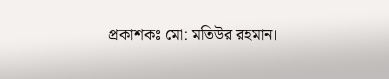প্রকাশকঃ মো: মতিউর রহমান।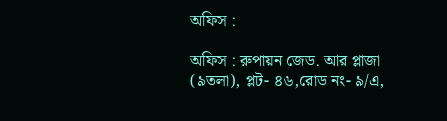অফিস :

অফিস : রুপায়ন জেড. আর প্লাজা (৯তলা), প্লট- ৪৬,রোড নং- ৯/এ,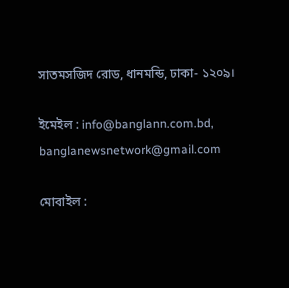সাতমসজিদ রোড, ধানমন্ডি, ঢাকা- ১২০৯।

ইমেইল : info@banglann.com.bd, banglanewsnetwork@gmail.com

মোবাইল :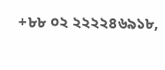+৮৮ ০২ ২২২২৪৬৯১৮,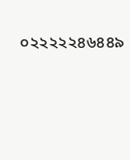০২২২২২৪৬৪৪৯